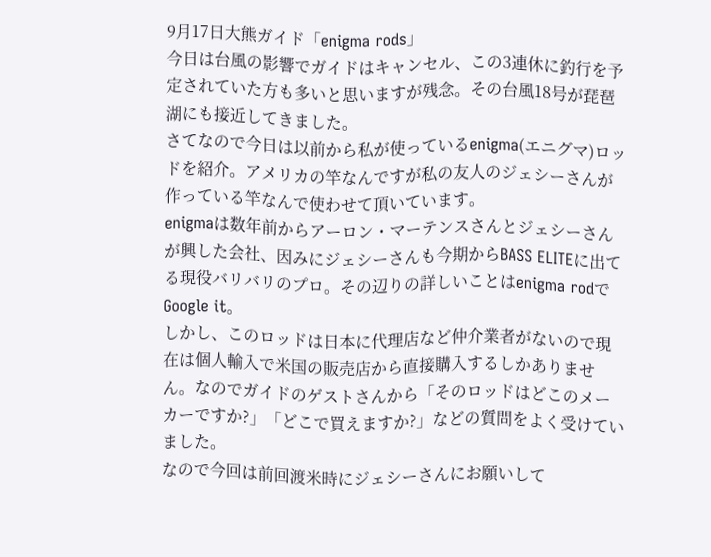9月17日大熊ガイド「enigma rods」
今日は台風の影響でガイドはキャンセル、この3連休に釣行を予定されていた方も多いと思いますが残念。その台風18号が琵琶湖にも接近してきました。
さてなので今日は以前から私が使っているenigma(エニグマ)ロッドを紹介。アメリカの竿なんですが私の友人のジェシーさんが作っている竿なんで使わせて頂いています。
enigmaは数年前からアーロン・マーテンスさんとジェシーさんが興した会社、因みにジェシーさんも今期からBASS ELITEに出てる現役バリバリのプロ。その辺りの詳しいことはenigma rodでGoogle it。
しかし、このロッドは日本に代理店など仲介業者がないので現在は個人輸入で米国の販売店から直接購入するしかありません。なのでガイドのゲストさんから「そのロッドはどこのメーカーですか?」「どこで買えますか?」などの質問をよく受けていました。
なので今回は前回渡米時にジェシーさんにお願いして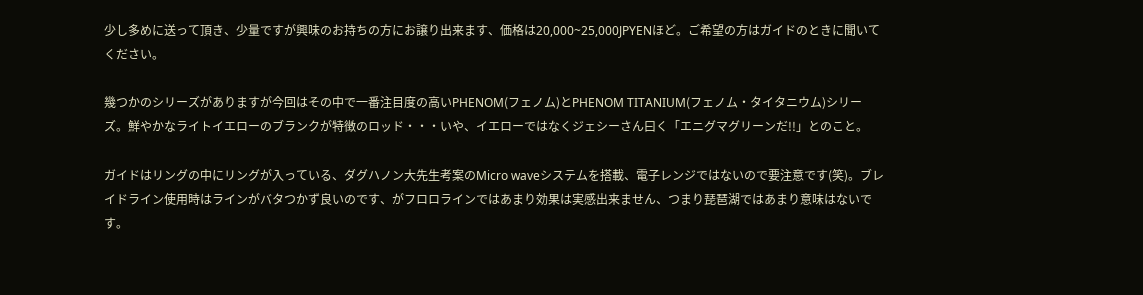少し多めに送って頂き、少量ですが興味のお持ちの方にお譲り出来ます、価格は20,000~25,000JPYENほど。ご希望の方はガイドのときに聞いてください。

幾つかのシリーズがありますが今回はその中で一番注目度の高いPHENOM(フェノム)とPHENOM TITANIUM(フェノム・タイタニウム)シリーズ。鮮やかなライトイエローのブランクが特徴のロッド・・・いや、イエローではなくジェシーさん曰く「エニグマグリーンだ!!」とのこと。

ガイドはリングの中にリングが入っている、ダグハノン大先生考案のMicro waveシステムを搭載、電子レンジではないので要注意です(笑)。ブレイドライン使用時はラインがバタつかず良いのです、がフロロラインではあまり効果は実感出来ません、つまり琵琶湖ではあまり意味はないです。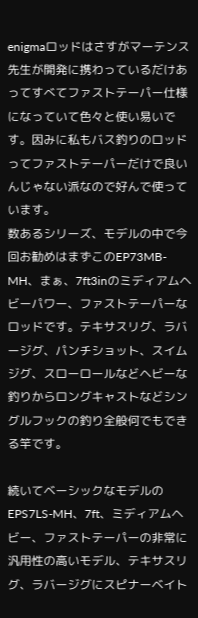enigmaロッドはさすがマーテンス先生が開発に携わっているだけあってすべてファストテーパー仕様になっていて色々と使い易いです。因みに私もバス釣りのロッドってファストテーパーだけで良いんじゃない派なので好んで使っています。
数あるシリーズ、モデルの中で今回お勧めはまずこのEP73MB-MH、まぁ、7ft3inのミディアムヘビーパワー、ファストテーパーなロッドです。テキサスリグ、ラバージグ、パンチショット、スイムジグ、スローロールなどヘビーな釣りからロングキャストなどシングルフックの釣り全般何でもできる竿です。

続いてベーシックなモデルのEPS7LS-MH、7ft、ミディアムヘビー、ファストテーパーの非常に汎用性の高いモデル、テキサスリグ、ラバージグにスピナーベイト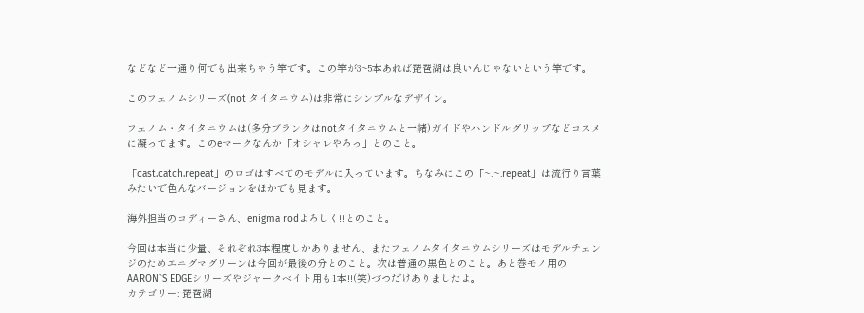などなど一通り何でも出来ちゃう竿です。この竿が3~5本あれば琵琶湖は良いんじゃないという竿です。

このフェノムシリーズ(not タイタニウム)は非常にシンプルなデザイン。

フェノム・タイタニウムは(多分ブランクはnotタイタニウムと一緒)ガイドやハンドルグリップなどコスメに凝ってます。このeマークなんか「オシャレやろっ」とのこと。

「cast.catch.repeat」のロゴはすべてのモデルに入っています。ちなみにこの「~.~.repeat」は流行り言葉みたいで色んなバージョンをほかでも見ます。

海外担当のコディーさん、enigma rodよろしく!!とのこと。

今回は本当に少量、それぞれ3本程度しかありません、またフェノムタイタニウムシリーズはモデルチェンジのためエニグマグリーンは今回が最後の分とのこと。次は普通の黒色とのこと。あと巻モノ用のAARON`S EDGEシリーズやジャークベイト用も1本!!(笑)づつだけありましたよ。
カテゴリー: 琵琶湖